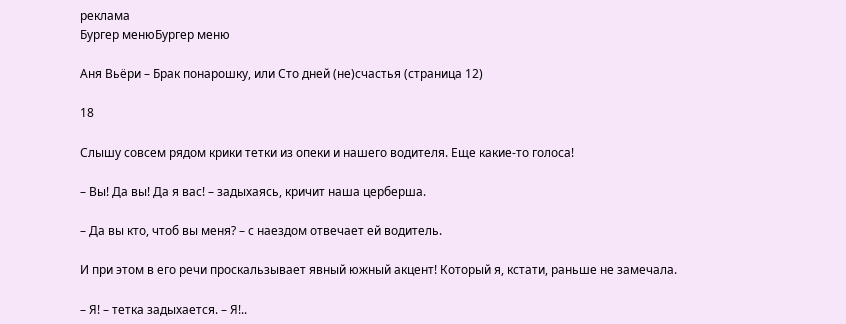реклама
Бургер менюБургер меню

Аня Вьёри – Брак понарошку, или Сто дней (не)счастья (страница 12)

18

Слышу совсем рядом крики тетки из опеки и нашего водителя. Еще какие-то голоса!

– Вы! Да вы! Да я вас! – задыхаясь, кричит наша церберша.

– Да вы кто, чтоб вы меня? – с наездом отвечает ей водитель.

И при этом в его речи проскальзывает явный южный акцент! Который я, кстати, раньше не замечала.

– Я! – тетка задыхается. – Я!..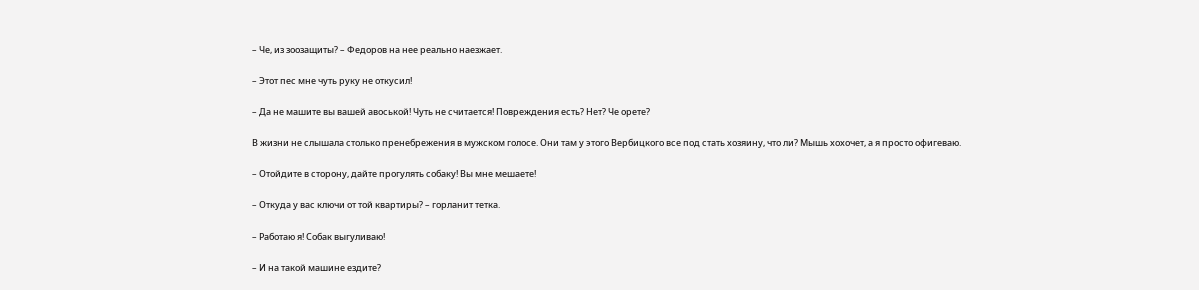– Че, из зоозащиты? – Федоров на нее реально наезжает.

– Этот пес мне чуть руку не откусил!

– Да не машите вы вашей авоськой! Чуть не считается! Повреждения есть? Нет? Че орете?

В жизни не слышала столько пренебрежения в мужском голосе. Они там у этого Вербицкого все под стать хозяину, что ли? Мышь хохочет, а я просто офигеваю.

– Отойдите в сторону, дайте прогулять собаку! Вы мне мешаете!

– Откуда у вас ключи от той квартиры? – горланит тетка.

– Работаю я! Собак выгуливаю!

– И на такой машине ездите?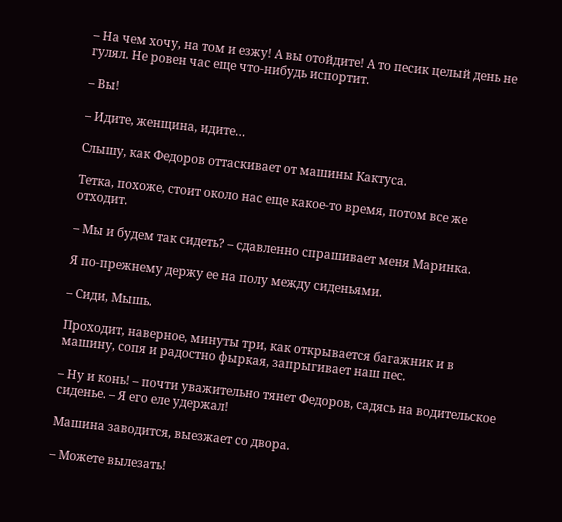– На чем хочу, на том и езжу! А вы отойдите! А то песик целый день не гулял. Не ровен час еще что-нибудь испортит.

– Вы!

– Идите, женщина, идите…

Слышу, как Федоров оттаскивает от машины Кактуса.

Тетка, похоже, стоит около нас еще какое-то время, потом все же отходит.

– Мы и будем так сидеть? – сдавленно спрашивает меня Маринка.

Я по-прежнему держу ее на полу между сиденьями.

– Сиди, Мышь.

Проходит, наверное, минуты три, как открывается багажник и в машину, сопя и радостно фыркая, запрыгивает наш пес.

– Ну и конь! – почти уважительно тянет Федоров, садясь на водительское сиденье. – Я его еле удержал!

Машина заводится, выезжает со двора.

– Можете вылезать!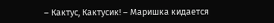– Кактус, Кактусик! – Маришка кидается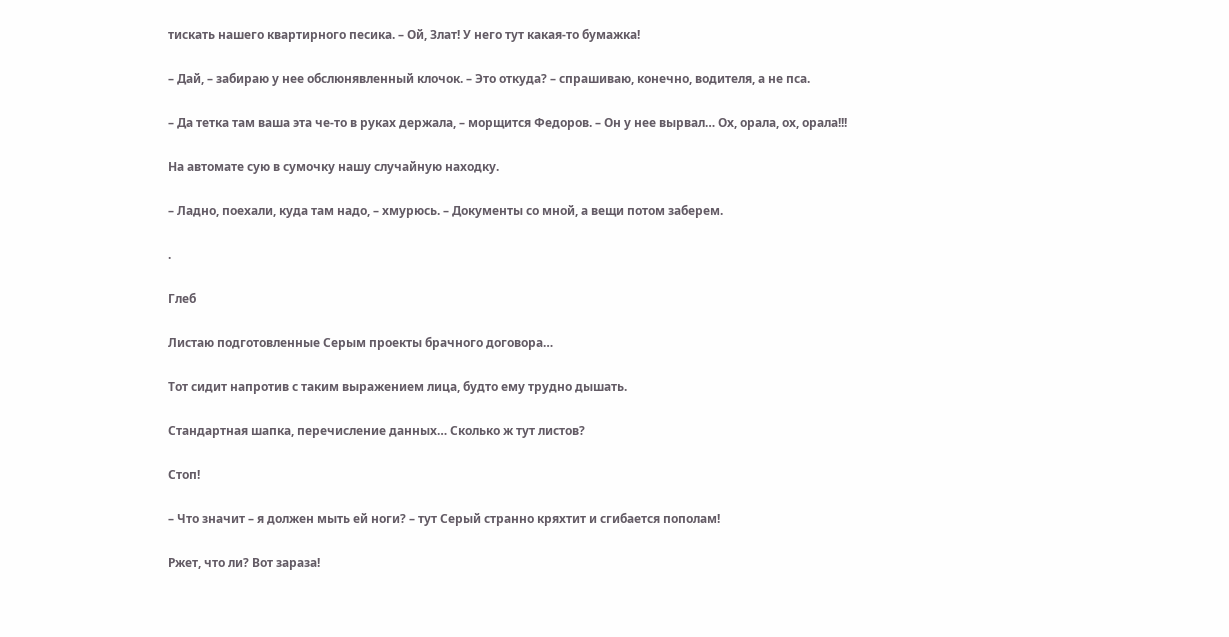тискать нашего квартирного песика. – Ой, Злат! У него тут какая-то бумажка!

– Дай, – забираю у нее обслюнявленный клочок. – Это откуда? – спрашиваю, конечно, водителя, а не пса.

– Да тетка там ваша эта че-то в руках держала, – морщится Федоров. – Он у нее вырвал… Ох, орала, ох, орала!!!

На автомате сую в сумочку нашу случайную находку.

– Ладно, поехали, куда там надо, – хмурюсь. – Документы со мной, а вещи потом заберем.

.

Глеб

Листаю подготовленные Серым проекты брачного договора…

Тот сидит напротив с таким выражением лица, будто ему трудно дышать.

Стандартная шапка, перечисление данных… Сколько ж тут листов?

Стоп!

– Что значит – я должен мыть ей ноги? – тут Серый странно кряхтит и сгибается пополам!

Ржет, что ли? Вот зараза!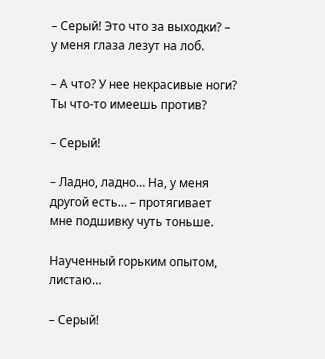– Серый! Это что за выходки? – у меня глаза лезут на лоб.

– А что? У нее некрасивые ноги? Ты что-то имеешь против?

– Серый!

– Ладно, ладно… На, у меня другой есть… – протягивает мне подшивку чуть тоньше.

Наученный горьким опытом, листаю…

– Серый!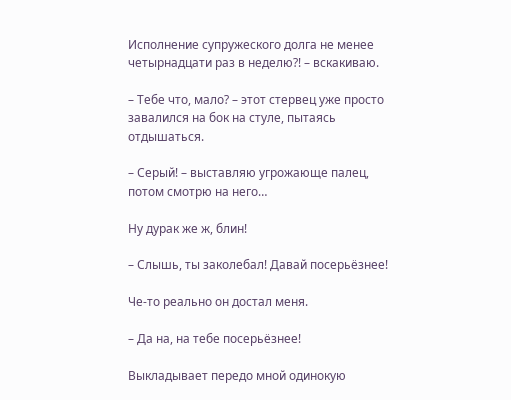Исполнение супружеского долга не менее четырнадцати раз в неделю?! – вскакиваю.

– Тебе что, мало? – этот стервец уже просто завалился на бок на стуле, пытаясь отдышаться.

– Серый! – выставляю угрожающе палец, потом смотрю на него…

Ну дурак же ж, блин!

– Слышь, ты заколебал! Давай посерьёзнее!

Че-то реально он достал меня.

– Да на, на тебе посерьёзнее!

Выкладывает передо мной одинокую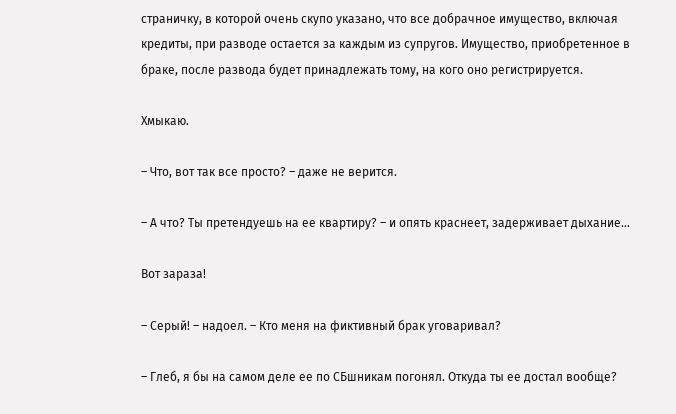страничку, в которой очень скупо указано, что все добрачное имущество, включая кредиты, при разводе остается за каждым из супругов. Имущество, приобретенное в браке, после развода будет принадлежать тому, на кого оно регистрируется.

Хмыкаю.

– Что, вот так все просто? – даже не верится.

– А что? Ты претендуешь на ее квартиру? – и опять краснеет, задерживает дыхание…

Вот зараза!

– Серый! – надоел. – Кто меня на фиктивный брак уговаривал?

– Глеб, я бы на самом деле ее по СБшникам погонял. Откуда ты ее достал вообще?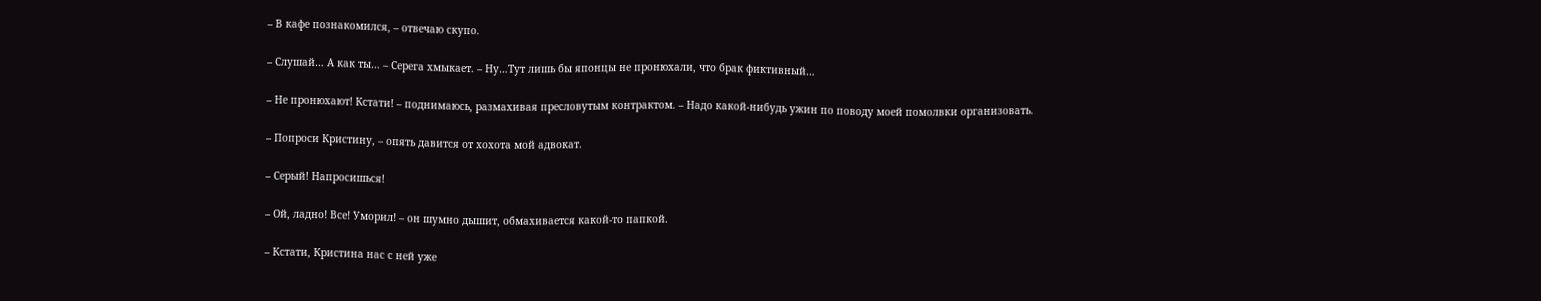– В кафе познакомился, – отвечаю скупо.

– Слушай… А как ты… – Серега хмыкает. – Ну…Тут лишь бы японцы не пронюхали, что брак фиктивный…

– Не пронюхают! Кстати! – поднимаюсь, размахивая пресловутым контрактом. – Надо какой-нибудь ужин по поводу моей помолвки организовать.

– Попроси Кристину, – опять давится от хохота мой адвокат.

– Серый! Напросишься!

– Ой, ладно! Все! Уморил! – он шумно дышит, обмахивается какой-то папкой.

– Кстати, Кристина нас с ней уже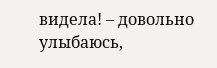видела! – довольно улыбаюсь,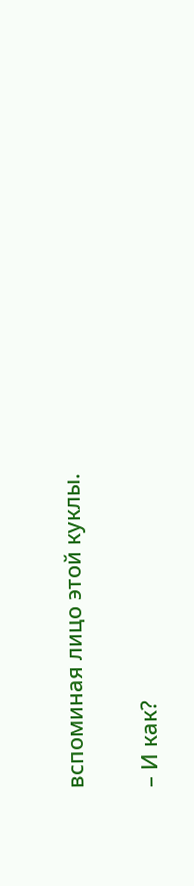вспоминая лицо этой куклы.

– И как?